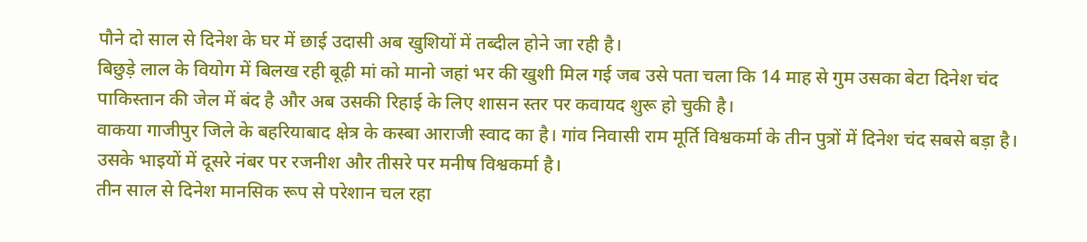पौने दो साल से दिनेश के घर में छाई उदासी अब खुशियों में तब्दील होने जा रही है।
बिछुड़े लाल के वियोग में बिलख रही बूढ़ी मां को मानो जहां भर की खुशी मिल गई जब उसे पता चला कि 14 माह से गुम उसका बेटा दिनेश चंद पाकिस्तान की जेल में बंद है और अब उसकी रिहाई के लिए शासन स्तर पर कवायद शुरू हो चुकी है।
वाकया गाजीपुर जिले के बहरियाबाद क्षेत्र के कस्बा आराजी स्वाद का है। गांव निवासी राम मूर्ति विश्वकर्मा के तीन पुत्रों में दिनेश चंद सबसे बड़ा है। उसके भाइयों में दूसरे नंबर पर रजनीश और तीसरे पर मनीष विश्वकर्मा है।
तीन साल से दिनेश मानसिक रूप से परेशान चल रहा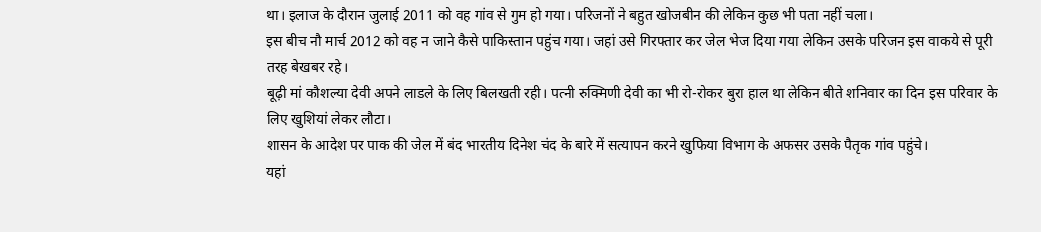था। इलाज के दौरान जुलाई 2011 को वह गांव से गुम हो गया। परिजनों ने बहुत खोजबीन की लेकिन कुछ भी पता नहीं चला।
इस बीच नौ मार्च 2012 को वह न जाने कैसे पाकिस्तान पहुंच गया। जहां उसे गिरफ्तार कर जेल भेज दिया गया लेकिन उसके परिजन इस वाकये से पूरी तरह बेखबर रहे।
बूढ़ी मां कौशल्या देवी अपने लाडले के लिए बिलखती रही। पत्नी रुक्मिणी देवी का भी रो-रोकर बुरा हाल था लेकिन बीते शनिवार का दिन इस परिवार के लिए खुशियां लेकर लौटा।
शासन के आदेश पर पाक की जेल में बंद भारतीय दिनेश चंद के बारे में सत्यापन करने खुफिया विभाग के अफसर उसके पैतृक गांव पहुंचे।
यहां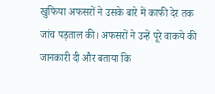खुफिया अफसरों ने उसके बारे में काफी देर तक जांच पड़ताल की। अफसरों ने उन्हें पूरे वाकये की जानकारी दी और बताया कि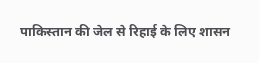पाकिस्तान की जेल से रिहाई के लिए शासन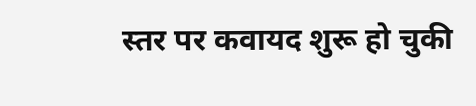स्तर पर कवायद शुरू हो चुकी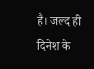है। जल्द ही दिनेश के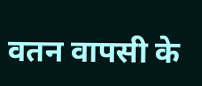वतन वापसी के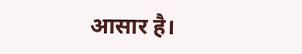आसार है।